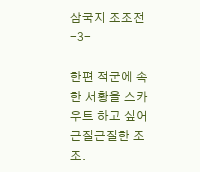삼국지 조조전 -3-

한편 적군에 속한 서황을 스카우트 하고 싶어 근질근질한 조조.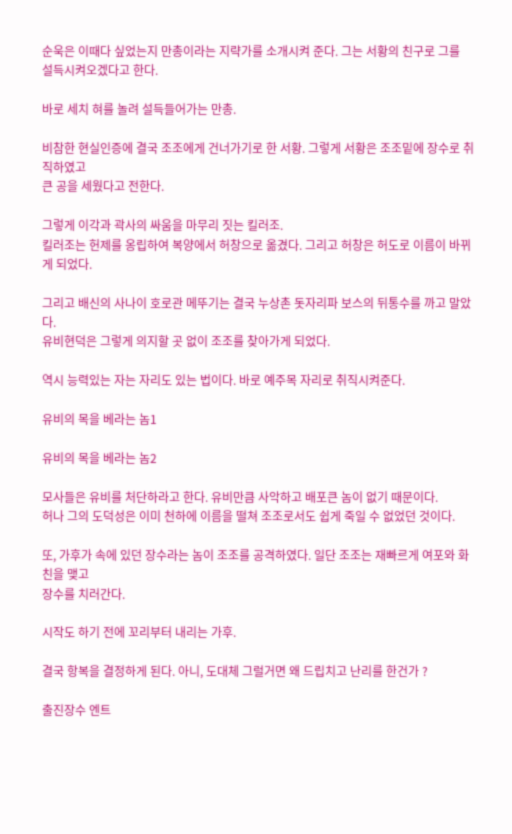순욱은 이때다 싶었는지 만총이라는 지략가를 소개시켜 준다. 그는 서황의 친구로 그를
설득시켜오겠다고 한다.

바로 세치 혀를 놀려 설득들어가는 만총.

비참한 현실인증에 결국 조조에게 건너가기로 한 서황. 그렇게 서황은 조조밑에 장수로 취직하였고
큰 공을 세웠다고 전한다.

그렇게 이각과 곽사의 싸움을 마무리 짓는 킬러조.
킬러조는 헌제를 옹립하여 복양에서 허창으로 옮겼다. 그리고 허창은 허도로 이름이 바뀌게 되었다.

그리고 배신의 사나이 호로관 메뚜기는 결국 누상촌 돗자리파 보스의 뒤통수를 까고 말았다.
유비현덕은 그렇게 의지할 곳 없이 조조를 찾아가게 되었다.

역시 능력있는 자는 자리도 있는 법이다. 바로 예주목 자리로 취직시켜준다.

유비의 목을 베라는 놈1

유비의 목을 베라는 놈2

모사들은 유비를 처단하라고 한다. 유비만큼 사악하고 배포큰 놈이 없기 때문이다.
허나 그의 도덕성은 이미 천하에 이름을 떨쳐 조조로서도 쉽게 죽일 수 없었던 것이다.

또, 가후가 속에 있던 장수라는 놈이 조조를 공격하였다. 일단 조조는 재빠르게 여포와 화친을 맺고
장수를 치러간다.

시작도 하기 전에 꼬리부터 내리는 가후.

결국 항복을 결정하게 된다. 아니, 도대체 그럴거면 왜 드립치고 난리를 한건가 ?

출진장수 엔트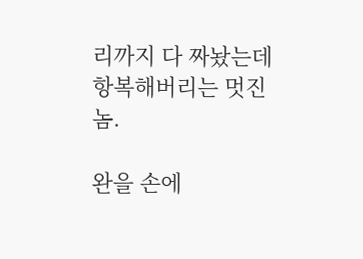리까지 다 짜놨는데 항복해버리는 멋진 놈.

완을 손에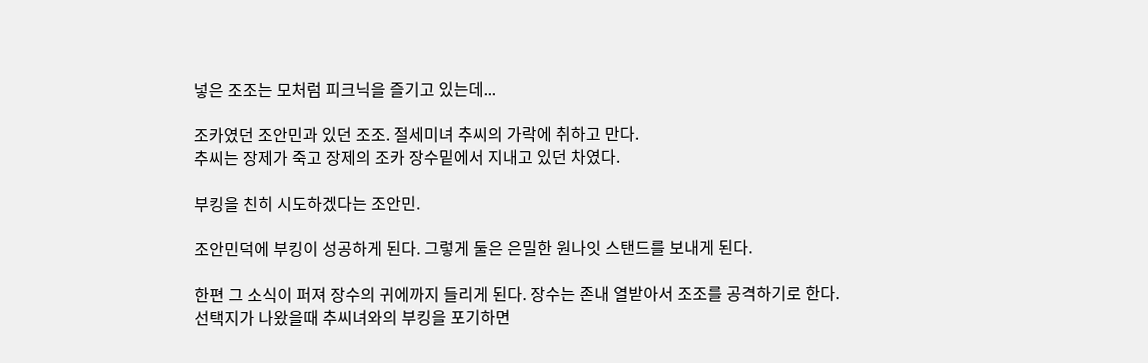넣은 조조는 모처럼 피크닉을 즐기고 있는데...

조카였던 조안민과 있던 조조. 절세미녀 추씨의 가락에 취하고 만다.
추씨는 장제가 죽고 장제의 조카 장수밑에서 지내고 있던 차였다.

부킹을 친히 시도하겠다는 조안민.

조안민덕에 부킹이 성공하게 된다. 그렇게 둘은 은밀한 원나잇 스탠드를 보내게 된다.

한편 그 소식이 퍼져 장수의 귀에까지 들리게 된다. 장수는 존내 열받아서 조조를 공격하기로 한다.
선택지가 나왔을때 추씨녀와의 부킹을 포기하면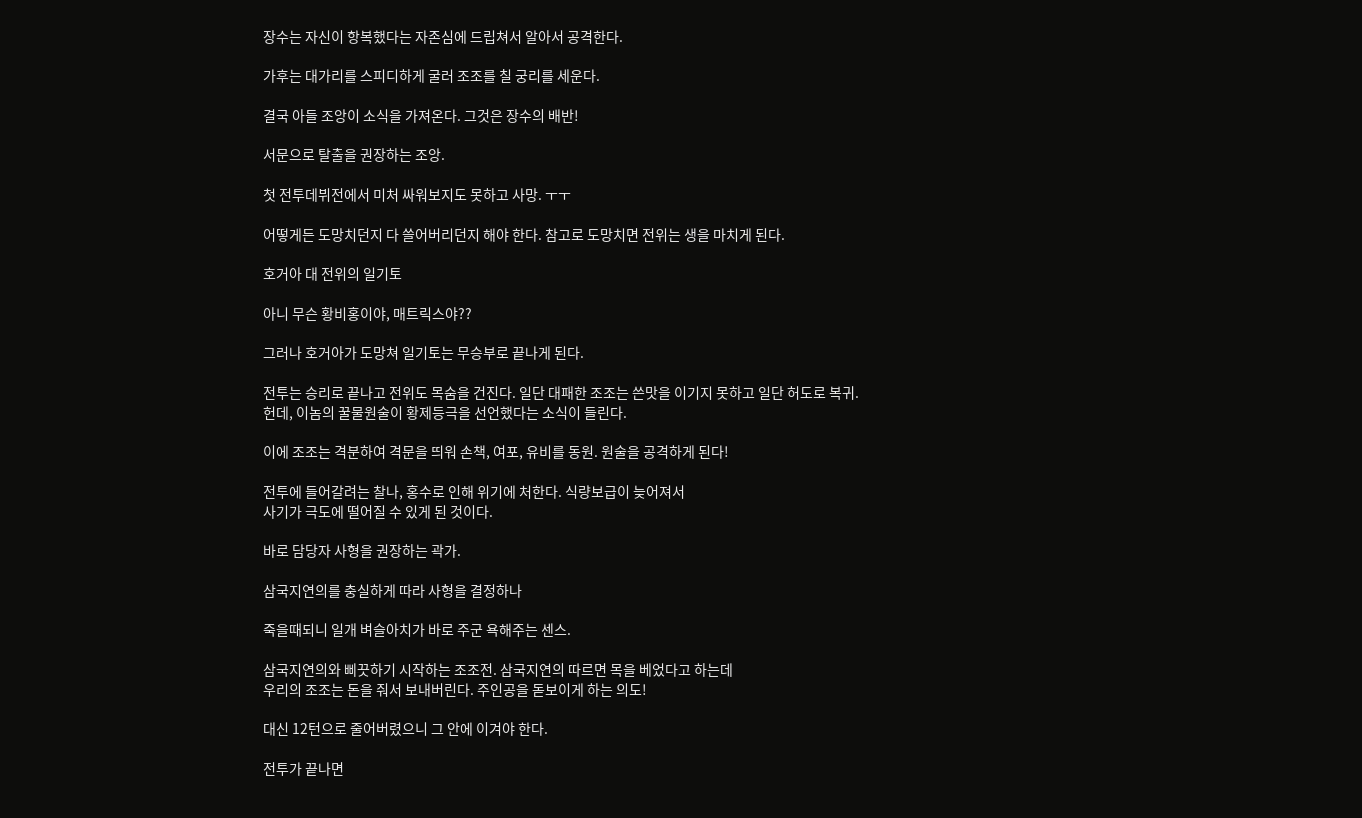장수는 자신이 항복했다는 자존심에 드립쳐서 알아서 공격한다.

가후는 대가리를 스피디하게 굴러 조조를 칠 궁리를 세운다.

결국 아들 조앙이 소식을 가져온다. 그것은 장수의 배반!

서문으로 탈출을 권장하는 조앙.

첫 전투데뷔전에서 미처 싸워보지도 못하고 사망. ㅜㅜ

어떻게든 도망치던지 다 쓸어버리던지 해야 한다. 참고로 도망치면 전위는 생을 마치게 된다.

호거아 대 전위의 일기토

아니 무슨 황비홍이야, 매트릭스야??

그러나 호거아가 도망쳐 일기토는 무승부로 끝나게 된다.

전투는 승리로 끝나고 전위도 목숨을 건진다. 일단 대패한 조조는 쓴맛을 이기지 못하고 일단 허도로 복귀.
헌데, 이놈의 꿀물원술이 황제등극을 선언했다는 소식이 들린다.

이에 조조는 격분하여 격문을 띄워 손책, 여포, 유비를 동원. 원술을 공격하게 된다!

전투에 들어갈려는 찰나, 홍수로 인해 위기에 처한다. 식량보급이 늦어져서
사기가 극도에 떨어질 수 있게 된 것이다.

바로 담당자 사형을 권장하는 곽가.

삼국지연의를 충실하게 따라 사형을 결정하나

죽을때되니 일개 벼슬아치가 바로 주군 욕해주는 센스.

삼국지연의와 삐끗하기 시작하는 조조전. 삼국지연의 따르면 목을 베었다고 하는데
우리의 조조는 돈을 줘서 보내버린다. 주인공을 돋보이게 하는 의도!

대신 12턴으로 줄어버렸으니 그 안에 이겨야 한다.

전투가 끝나면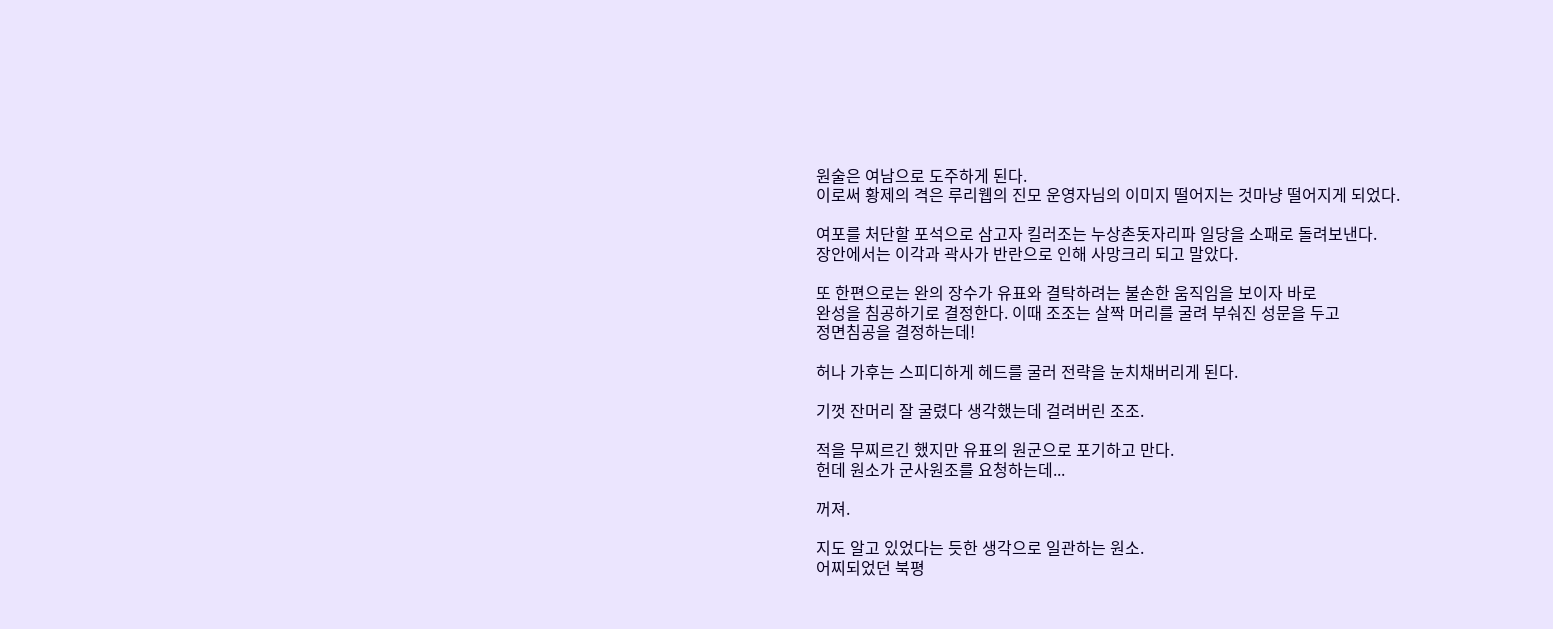원술은 여남으로 도주하게 된다.
이로써 황제의 격은 루리웹의 진모 운영자님의 이미지 떨어지는 것마냥 떨어지게 되었다.

여포를 처단할 포석으로 삼고자 킬러조는 누상촌돗자리파 일당을 소패로 돌려보낸다.
장안에서는 이각과 곽사가 반란으로 인해 사망크리 되고 말았다.

또 한편으로는 완의 장수가 유표와 결탁하려는 불손한 움직임을 보이자 바로
완성을 침공하기로 결정한다. 이때 조조는 살짝 머리를 굴려 부숴진 성문을 두고
정면침공을 결정하는데!

허나 가후는 스피디하게 헤드를 굴러 전략을 눈치채버리게 된다.

기껏 잔머리 잘 굴렸다 생각했는데 걸려버린 조조.

적을 무찌르긴 했지만 유표의 원군으로 포기하고 만다.
헌데 원소가 군사원조를 요청하는데...

꺼져.

지도 알고 있었다는 듯한 생각으로 일관하는 원소.
어찌되었던 북평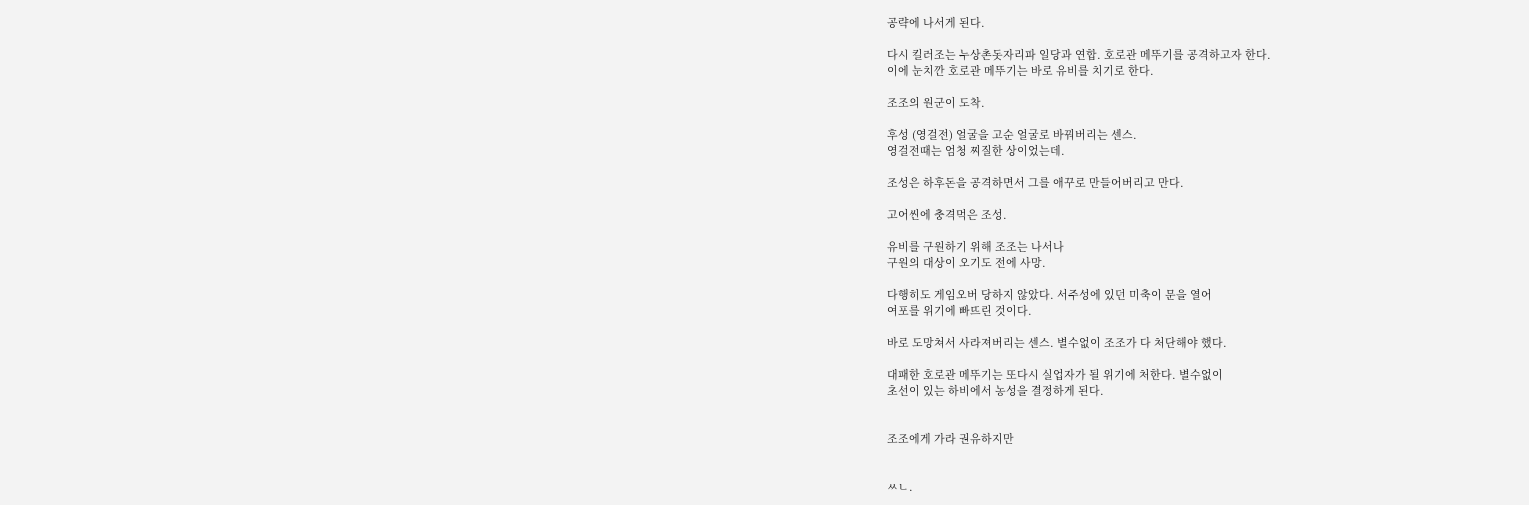공략에 나서게 된다.

다시 킬러조는 누상촌돗자리파 일당과 연합. 호로관 메뚜기를 공격하고자 한다.
이에 눈치깐 호로관 메뚜기는 바로 유비를 치기로 한다.

조조의 원군이 도착.

후성 (영걸전) 얼굴을 고순 얼굴로 바꿔버리는 센스.
영걸전때는 엄청 찌질한 상이었는데.

조성은 하후돈을 공격하면서 그를 애꾸로 만들어버리고 만다.

고어씬에 충격먹은 조성.

유비를 구원하기 위해 조조는 나서나
구원의 대상이 오기도 전에 사망.

다행히도 게임오버 당하지 않았다. 서주성에 있던 미축이 문을 열어
여포를 위기에 빠뜨린 것이다.

바로 도망쳐서 사라져버리는 센스. 별수없이 조조가 다 처단해야 했다.

대패한 호로관 메뚜기는 또다시 실업자가 될 위기에 처한다. 별수없이
초선이 있는 하비에서 농성을 결정하게 된다.


조조에게 가라 권유하지만


ㅆㄴ.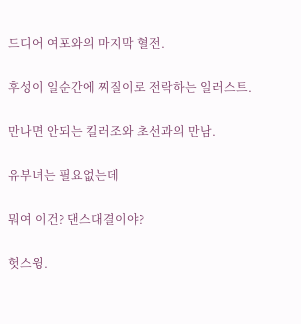드디어 여포와의 마지막 혈전.

후성이 일순간에 찌질이로 전락하는 일러스트.

만나면 안되는 킬러조와 초선과의 만남.

유부녀는 필요없는데

뭐여 이건? 댄스대결이야?

헛스윙.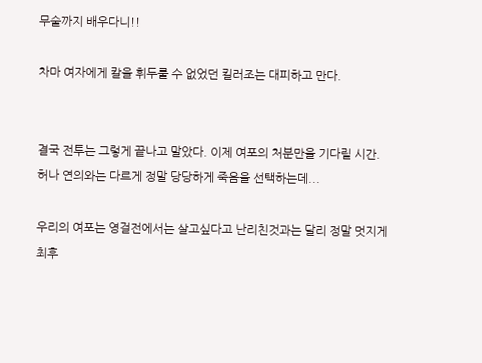무술까지 배우다니!!

차마 여자에게 칼을 휘두룰 수 없었던 킬러조는 대피하고 만다.


결국 전투는 그렇게 끝나고 말았다. 이제 여포의 처분만을 기다릴 시간.
허나 연의와는 다르게 정말 당당하게 죽음을 선택하는데...

우리의 여포는 영걸전에서는 살고싶다고 난리친것과는 달리 정말 멋지게
최후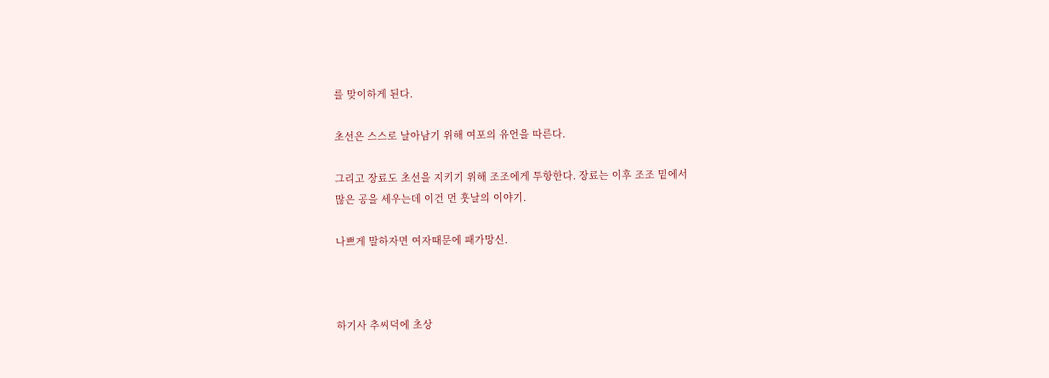를 맞이하게 된다.

초선은 스스로 날아남기 위해 여포의 유언을 따른다.

그리고 장료도 초선을 지키기 위해 조조에게 투항한다. 장료는 이후 조조 밑에서
많은 공을 세우는데 이건 먼 훗날의 이야기.

나쁘게 말하자면 여자때문에 패가망신.



하기사 추씨덕에 초상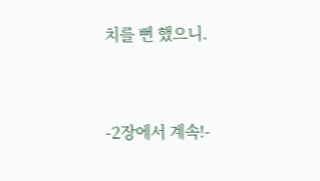치를 뻔 했으니.


-2장에서 계속!-